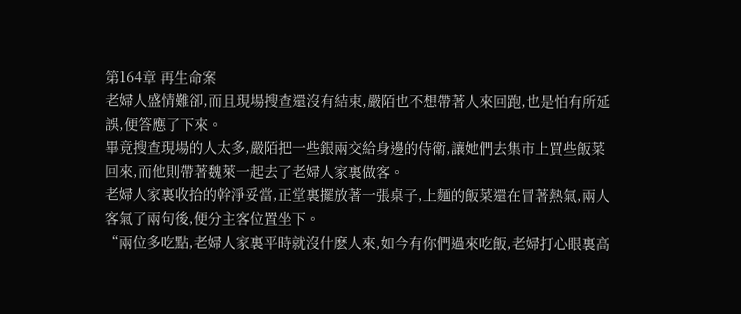第164章 再生命案
老婦人盛情難卻,而且現場搜查還沒有結束,嚴陌也不想帶著人來回跑,也是怕有所延誤,便答應了下來。
畢竟搜查現場的人太多,嚴陌把一些銀兩交給身邊的侍衛,讓她們去集市上買些飯菜回來,而他則帶著魏萊一起去了老婦人家裏做客。
老婦人家裏收拾的幹淨妥當,正堂裏擺放著一張桌子,上麵的飯菜還在冒著熱氣,兩人客氣了兩句後,便分主客位置坐下。
“兩位多吃點,老婦人家裏平時就沒什麽人來,如今有你們過來吃飯,老婦打心眼裏高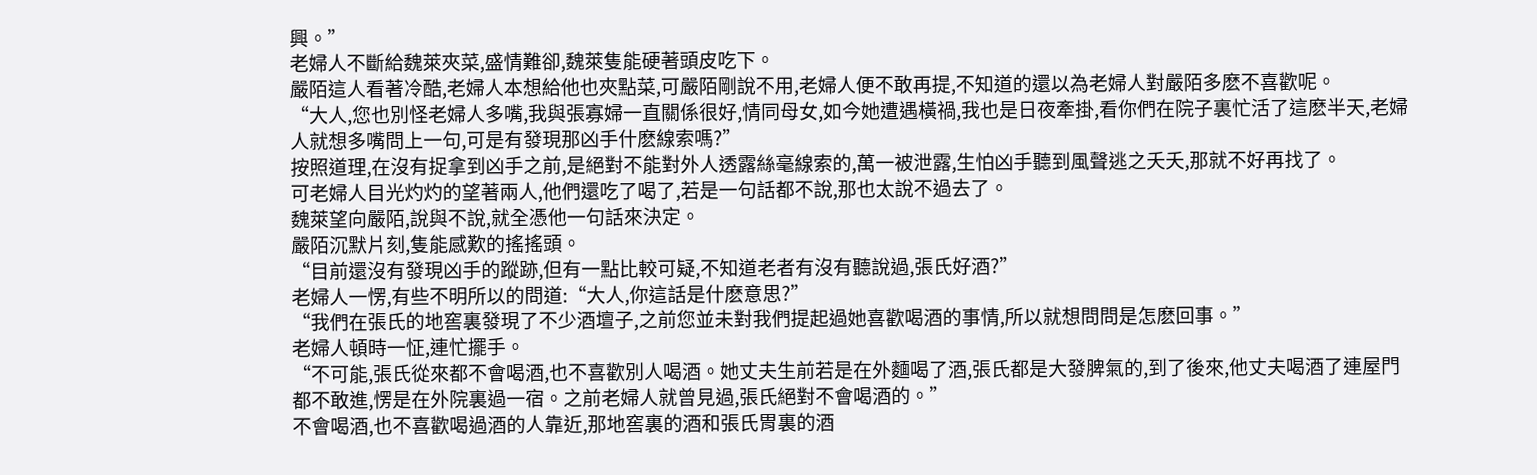興。”
老婦人不斷給魏萊夾菜,盛情難卻,魏萊隻能硬著頭皮吃下。
嚴陌這人看著冷酷,老婦人本想給他也夾點菜,可嚴陌剛說不用,老婦人便不敢再提,不知道的還以為老婦人對嚴陌多麽不喜歡呢。
“大人,您也別怪老婦人多嘴,我與張寡婦一直關係很好,情同母女,如今她遭遇橫禍,我也是日夜牽掛,看你們在院子裏忙活了這麽半天,老婦人就想多嘴問上一句,可是有發現那凶手什麽線索嗎?”
按照道理,在沒有捉拿到凶手之前,是絕對不能對外人透露絲毫線索的,萬一被泄露,生怕凶手聽到風聲逃之夭夭,那就不好再找了。
可老婦人目光灼灼的望著兩人,他們還吃了喝了,若是一句話都不說,那也太說不過去了。
魏萊望向嚴陌,說與不說,就全憑他一句話來決定。
嚴陌沉默片刻,隻能感歎的搖搖頭。
“目前還沒有發現凶手的蹤跡,但有一點比較可疑,不知道老者有沒有聽說過,張氏好酒?”
老婦人一愣,有些不明所以的問道:“大人,你這話是什麽意思?”
“我們在張氏的地窖裏發現了不少酒壇子,之前您並未對我們提起過她喜歡喝酒的事情,所以就想問問是怎麽回事。”
老婦人頓時一怔,連忙擺手。
“不可能,張氏從來都不會喝酒,也不喜歡別人喝酒。她丈夫生前若是在外麵喝了酒,張氏都是大發脾氣的,到了後來,他丈夫喝酒了連屋門都不敢進,愣是在外院裏過一宿。之前老婦人就曾見過,張氏絕對不會喝酒的。”
不會喝酒,也不喜歡喝過酒的人靠近,那地窖裏的酒和張氏胃裏的酒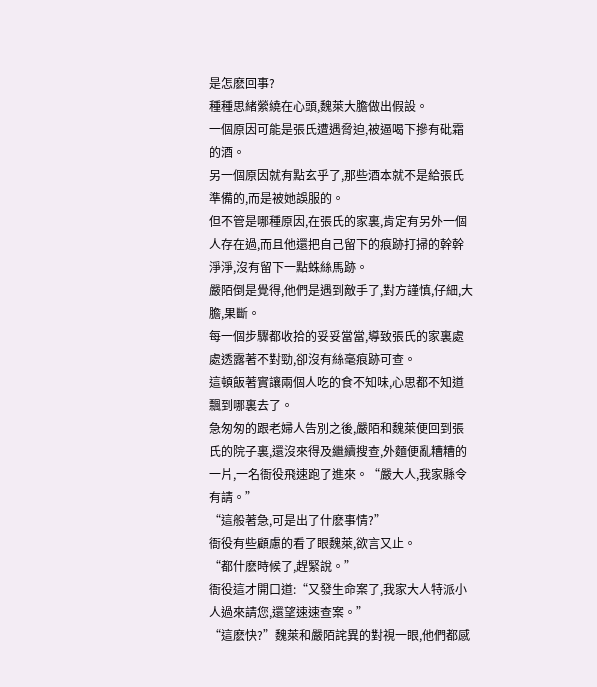是怎麽回事?
種種思緒縈繞在心頭,魏萊大膽做出假設。
一個原因可能是張氏遭遇脅迫,被逼喝下摻有砒霜的酒。
另一個原因就有點玄乎了,那些酒本就不是給張氏準備的,而是被她誤服的。
但不管是哪種原因,在張氏的家裏,肯定有另外一個人存在過,而且他還把自己留下的痕跡打掃的幹幹淨淨,沒有留下一點蛛絲馬跡。
嚴陌倒是覺得,他們是遇到敵手了,對方謹慎,仔細,大膽,果斷。
每一個步驟都收拾的妥妥當當,導致張氏的家裏處處透露著不對勁,卻沒有絲毫痕跡可查。
這頓飯著實讓兩個人吃的食不知味,心思都不知道飄到哪裏去了。
急匆匆的跟老婦人告別之後,嚴陌和魏萊便回到張氏的院子裏,還沒來得及繼續搜查,外麵便亂糟糟的一片,一名衙役飛速跑了進來。“嚴大人,我家縣令有請。”
“這般著急,可是出了什麽事情?”
衙役有些顧慮的看了眼魏萊,欲言又止。
“都什麽時候了,趕緊說。”
衙役這才開口道:“又發生命案了,我家大人特派小人過來請您,還望速速查案。”
“這麽快?”魏萊和嚴陌詫異的對視一眼,他們都感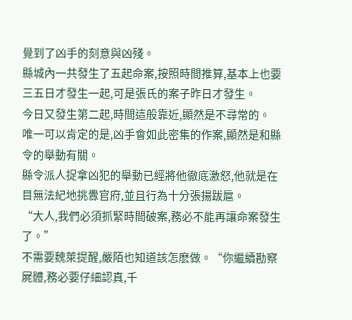覺到了凶手的刻意與凶殘。
縣城內一共發生了五起命案,按照時間推算,基本上也要三五日才發生一起,可是張氏的案子昨日才發生。
今日又發生第二起,時間這般靠近,顯然是不尋常的。
唯一可以肯定的是,凶手會如此密集的作案,顯然是和縣令的舉動有關。
縣令派人捉拿凶犯的舉動已經將他徹底激怒,他就是在目無法紀地挑釁官府,並且行為十分張揚跋扈。
“大人,我們必須抓緊時間破案,務必不能再讓命案發生了。”
不需要魏萊提醒,嚴陌也知道該怎麽做。“你繼續勘察屍體,務必要仔細認真,千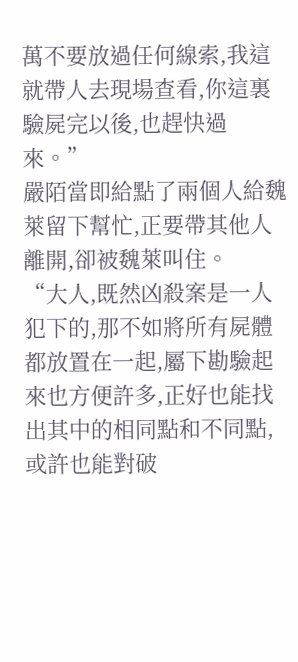萬不要放過任何線索,我這就帶人去現場查看,你這裏驗屍完以後,也趕快過來。”
嚴陌當即給點了兩個人給魏萊留下幫忙,正要帶其他人離開,卻被魏萊叫住。
“大人,既然凶殺案是一人犯下的,那不如將所有屍體都放置在一起,屬下勘驗起來也方便許多,正好也能找出其中的相同點和不同點,或許也能對破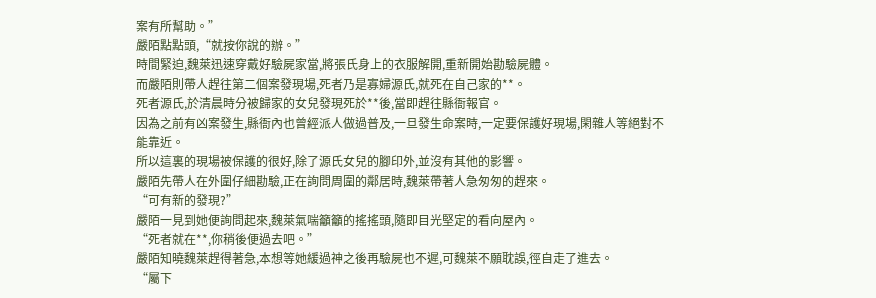案有所幫助。”
嚴陌點點頭,“就按你說的辦。”
時間緊迫,魏萊迅速穿戴好驗屍家當,將張氏身上的衣服解開,重新開始勘驗屍體。
而嚴陌則帶人趕往第二個案發現場,死者乃是寡婦源氏,就死在自己家的**。
死者源氏,於清晨時分被歸家的女兒發現死於**後,當即趕往縣衙報官。
因為之前有凶案發生,縣衙內也曾經派人做過普及,一旦發生命案時,一定要保護好現場,閑雜人等絕對不能靠近。
所以這裏的現場被保護的很好,除了源氏女兒的腳印外,並沒有其他的影響。
嚴陌先帶人在外圍仔細勘驗,正在詢問周圍的鄰居時,魏萊帶著人急匆匆的趕來。
“可有新的發現?”
嚴陌一見到她便詢問起來,魏萊氣喘籲籲的搖搖頭,隨即目光堅定的看向屋內。
“死者就在**,你稍後便過去吧。”
嚴陌知曉魏萊趕得著急,本想等她緩過神之後再驗屍也不遲,可魏萊不願耽誤,徑自走了進去。
“屬下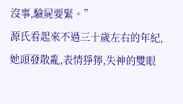沒事,驗屍要緊。”
源氏看起來不過三十歲左右的年紀,她頭發散亂,表情猙獰,失神的雙眼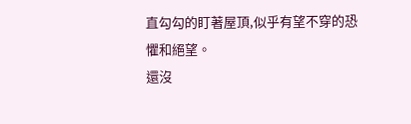直勾勾的盯著屋頂,似乎有望不穿的恐懼和絕望。
還沒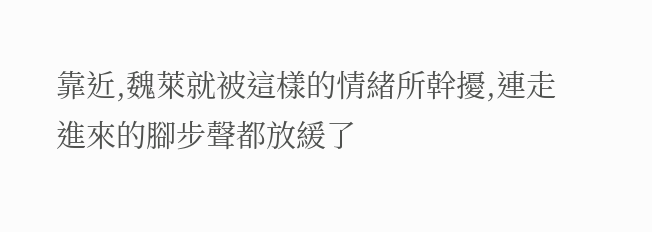靠近,魏萊就被這樣的情緒所幹擾,連走進來的腳步聲都放緩了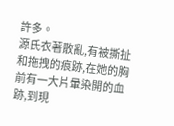許多。
源氏衣著散亂,有被撕扯和拖拽的痕跡,在她的胸前有一大片暈染開的血跡,到現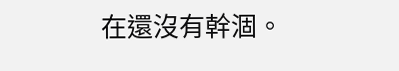在還沒有幹涸。